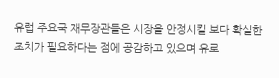유럽 주요국 재무장관들은 시장을 안정시킬 보다 확실한 조치가 필요하다는 점에 공감하고 있으며 유로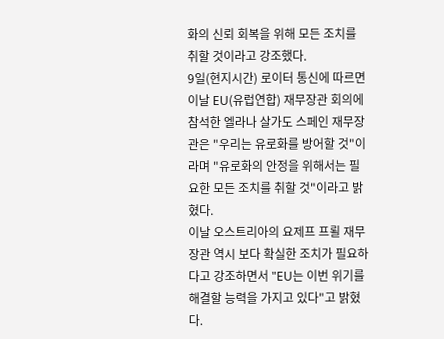화의 신뢰 회복을 위해 모든 조치를 취할 것이라고 강조했다.
9일(현지시간) 로이터 통신에 따르면 이날 EU(유럽연합) 재무장관 회의에 참석한 엘라나 살가도 스페인 재무장관은 "우리는 유로화를 방어할 것"이라며 "유로화의 안정을 위해서는 필요한 모든 조치를 취할 것"이라고 밝혔다.
이날 오스트리아의 요제프 프뢸 재무장관 역시 보다 확실한 조치가 필요하다고 강조하면서 "EU는 이번 위기를 해결할 능력을 가지고 있다"고 밝혔다.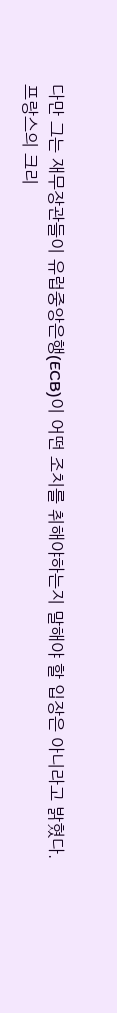다만 그는 재무장관들이 유럽중앙은행(ECB)이 어떤 조치를 취해야하는지 말해야 할 입장은 아니라고 밝혔다.
프랑스의 크리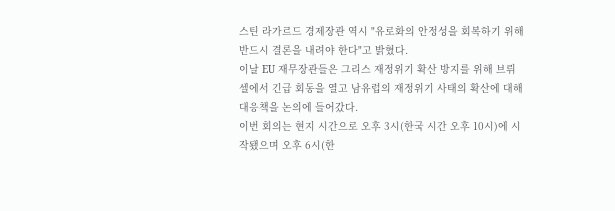스틴 라가르드 경제장관 역시 "유로화의 안정성을 회복하기 위해 반드시 결론을 내려야 한다"고 밝혔다.
이날 EU 재무장관들은 그리스 재정위기 확산 방지를 위해 브뤼셀에서 긴급 회동을 열고 남유럽의 재정위기 사태의 확산에 대해 대응책을 논의에 들어갔다.
이번 회의는 현지 시간으로 오후 3시(한국 시간 오후 10시)에 시작됐으며 오후 6시(한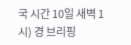국 시간 10일 새벽 1시) 경 브리핑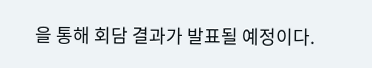을 통해 회담 결과가 발표될 예정이다.